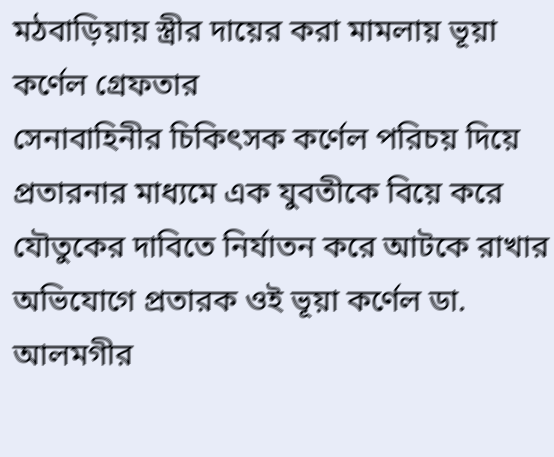মঠবাড়িয়ায় স্ত্রীর দায়ের করা মামলায় ভূয়া কর্ণেল গ্রেফতার
সেনাবাহিনীর চিকিৎসক কর্ণেল পরিচয় দিয়ে প্রতারনার মাধ্যমে এক যুবতীকে বিয়ে করে যৌতুকের দাবিতে নির্যাতন করে আটকে রাখার অভিযোগে প্রতারক ওই ভূয়া কর্ণেল ডা. আলমগীর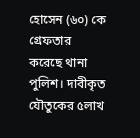হোসেন (৬০) কে গ্রেফতার করেছে থানা পুলিশ। দাবীকৃত যৌতুকের ৫লাখ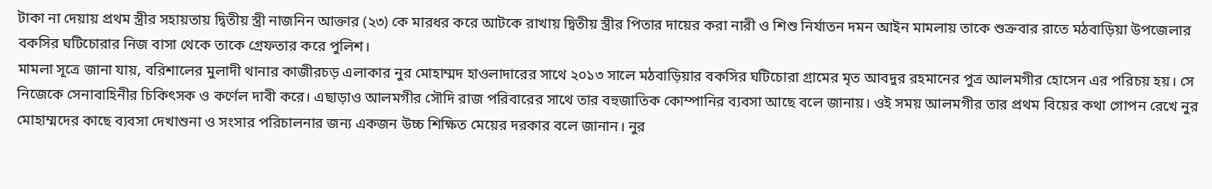টাকা না দেয়ায় প্রথম স্ত্রীর সহায়তায় দ্বিতীয় স্ত্রী নাজনিন আক্তার (২৩) কে মারধর করে আটকে রাখায় দ্বিতীয় স্ত্রীর পিতার দায়ের করা নারী ও শিশু নির্যাতন দমন আইন মামলায় তাকে শুক্রবার রাতে মঠবাড়িয়া উপজেলার বকসির ঘটিচোরার নিজ বাসা থেকে তাকে গ্রেফতার করে পুলিশ।
মামলা সূত্রে জানা যায়, বরিশালের মুলাদী থানার কাজীরচড় এলাকার নুর মোহাম্মদ হাওলাদারের সাথে ২০১৩ সালে মঠবাড়িয়ার বকসির ঘটিচোরা গ্রামের মৃত আবদুর রহমানের পুত্র আলমগীর হোসেন এর পরিচয় হয়। সে নিজেকে সেনাবাহিনীর চিকিৎসক ও কর্ণেল দাবী করে। এছাড়াও আলমগীর সৌদি রাজ পরিবারের সাথে তার বহুজাতিক কোম্পানির ব্যবসা আছে বলে জানায়। ওই সময় আলমগীর তার প্রথম বিয়ের কথা গোপন রেখে নুর মোহাম্মদের কাছে ব্যবসা দেখাশুনা ও সংসার পরিচালনার জন্য একজন উচ্চ শিক্ষিত মেয়ের দরকার বলে জানান। নুর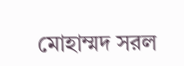মোহাম্মদ সরল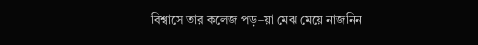বিশ্বাসে তার কলেজ পড়–য়া মেঝ মেয়ে নাজনিন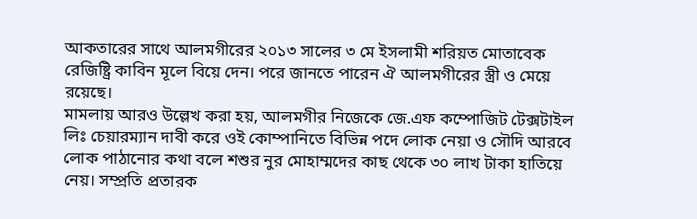আকতারের সাথে আলমগীরের ২০১৩ সালের ৩ মে ইসলামী শরিয়ত মোতাবেক রেজিষ্ট্রি কাবিন মূলে বিয়ে দেন। পরে জানতে পারেন ঐ আলমগীরের স্ত্রী ও মেয়ে রয়েছে।
মামলায় আরও উল্লেখ করা হয়, আলমগীর নিজেকে জে.এফ কম্পোজিট টেক্সটাইল লিঃ চেয়ারম্যান দাবী করে ওই কোম্পানিতে বিভিন্ন পদে লোক নেয়া ও সৌদি আরবে লোক পাঠানোর কথা বলে শশুর নুর মোহাম্মদের কাছ থেকে ৩০ লাখ টাকা হাতিয়ে নেয়। সম্প্রতি প্রতারক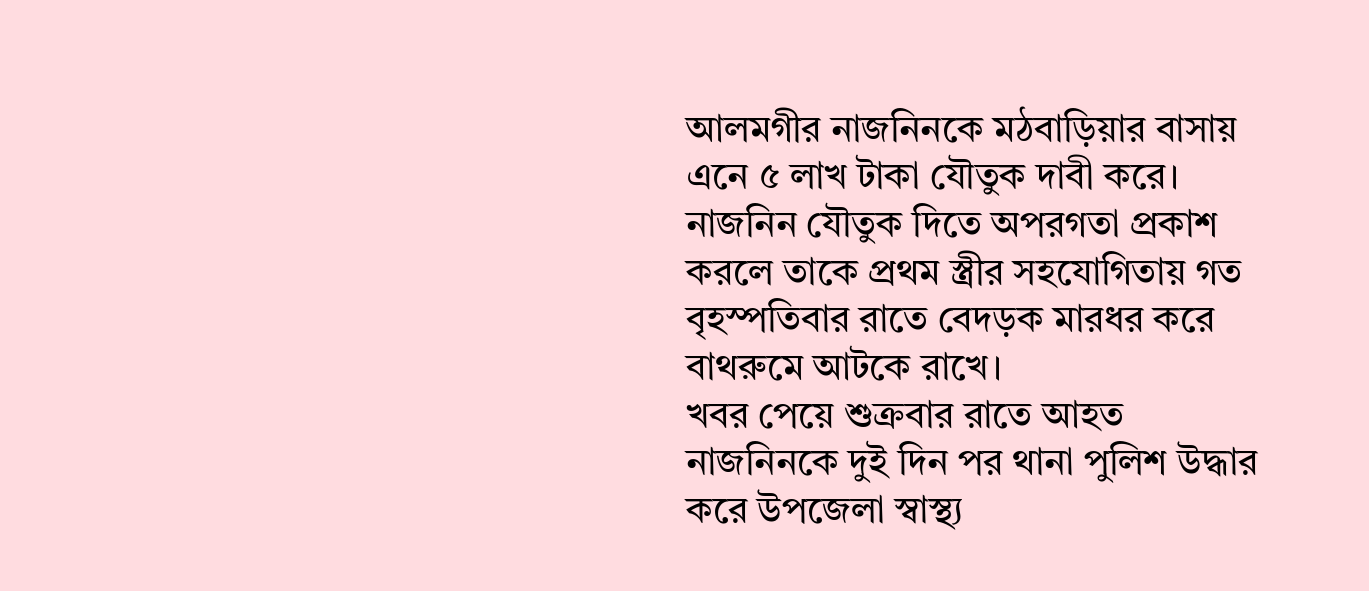আলমগীর নাজনিনকে মঠবাড়িয়ার বাসায় এনে ৫ লাখ টাকা যৌতুক দাবী করে। নাজনিন যৌতুক দিতে অপরগতা প্রকাশ করলে তাকে প্রথম স্ত্রীর সহযোগিতায় গত বৃহস্পতিবার রাতে বেদড়ক মারধর করে বাথরুমে আটকে রাখে।
খবর পেয়ে শুক্রবার রাতে আহত নাজনিনকে দুই দিন পর থানা পুলিশ উদ্ধার করে উপজেলা স্বাস্থ্য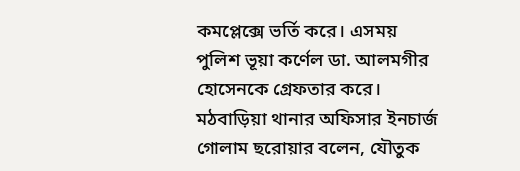কমপ্লেক্সে ভর্তি করে। এসময় পুলিশ ভূয়া কর্ণেল ডা. আলমগীর হোসেনকে গ্রেফতার করে।
মঠবাড়িয়া থানার অফিসার ইনচার্জ গোলাম ছরোয়ার বলেন, যৌতুক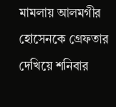মামলায় আলমগীর হোসেনকে গ্রেফতার দেখিয়ে শনিবার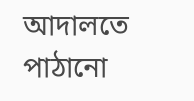আদালতে পাঠানো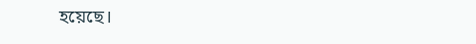হয়েছে।